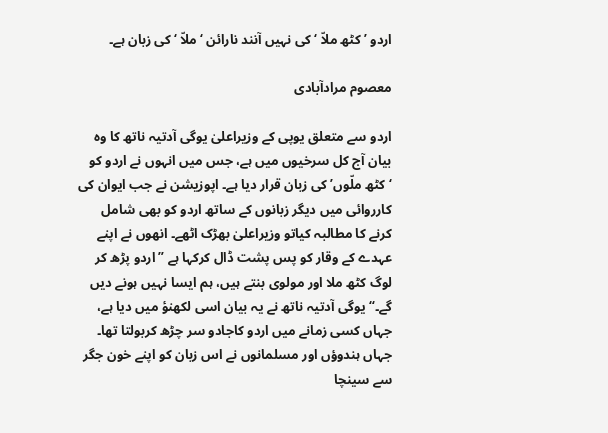اردو ’ کٹھ ملاّ ‘ کی نہیں آنند نارائن ‘ ملاّ ‘ کی زبان ہے۔

معصوم مرادآبادی

اردو سے متعلق یوپی کے وزیراعلیٰ یوگی آدتیہ ناتھ کا وہ بیان آج کل سرخیوں میں ہے، جس میں انہوں نے اردو کو ‘کٹھ ملّوں’ کی زبان قرار دیا ہے۔ اپوزیشن نے جب ایوان کی کارروائی میں دیگر زبانوں کے ساتھ اردو کو بھی شامل کرنے کا مطالبہ کیاتو وزیراعلیٰ بھڑک اٹھے۔ انھوں نے اپنے عہدے کے وقار کو پس پشت ڈال کرکہا ہے ”اردو پڑھ کر لوگ کٹھ ملا اور مولوی بنتے ہیں، ہم ایسا نہیں ہونے دیں گے۔“یوگی آدتیہ ناتھ نے یہ بیان اسی لکھنؤ میں دیا ہے، جہاں کسی زمانے میں اردو کاجادو سر چڑھ کربولتا تھا۔ جہاں ہندوؤں اور مسلمانوں نے اس زبان کو اپنے خون جگر سے سینچا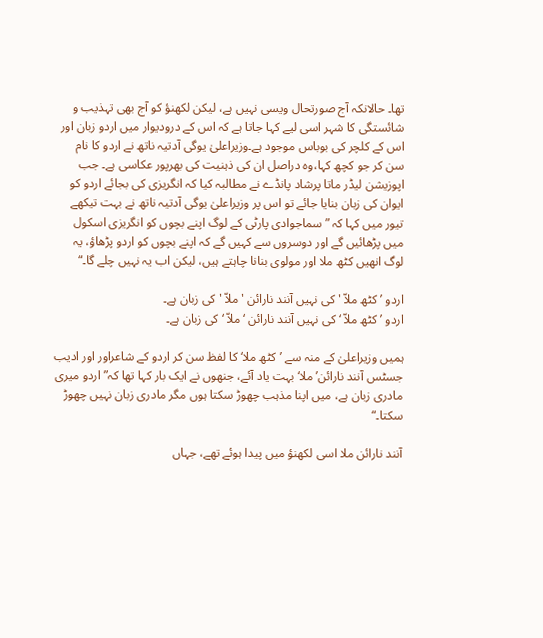تھا۔ حالانکہ آج صورتحال ویسی نہیں ہے، لیکن لکھنؤ کو آج بھی تہذیب و شائستگی کا شہر اسی لیے کہا جاتا ہے کہ اس کے درودیوار میں اردو زبان اور اس کے کلچر کی بوباس موجود ہے۔وزیراعلیٰ یوگی آدتیہ ناتھ نے اردو کا نام سن کر جو کچھ کہا،وہ دراصل ان کی ذہنیت کی بھرپور عکاسی ہے۔ جب اپوزیشن لیڈر ماتا پرشاد پانڈے نے مطالبہ کیا کہ انگریزی کی بجائے اردو کو ایوان کی زبان بنایا جائے تو اس پر وزیراعلیٰ یوگی آدتیہ ناتھ نے بہت تیکھے تیور میں کہا کہ ”سماجوادی پارٹی کے لوگ اپنے بچوں کو انگریزی اسکول میں پڑھائیں گے اور دوسروں سے کہیں گے کہ اپنے بچوں کو اردو پڑھاؤ، یہ لوگ انھیں کٹھ ملا اور مولوی بنانا چاہتے ہیں، لیکن اب یہ نہیں چلے گا۔“

اردو ’ کٹھ ملاّ ' کی نہیں آنند نارائن ' ملاّ ' کی زبان ہے۔
اردو ’ کٹھ ملاّ ‘ کی نہیں آنند نارائن ‘ ملاّ ‘ کی زبان ہے۔

ہمیں وزیراعلیٰ کے منہ سے ’کٹھ ملا‘ کا لفظ سن کر اردو کے شاعراور اور ادیب جسٹس آنند نارائن’ملا‘بہت یاد آئے، جنھوں نے ایک بار کہا تھا کہ”اردو میری مادری زبان ہے، میں اپنا مذہب چھوڑ سکتا ہوں مگر مادری زبان نہیں چھوڑ سکتا۔“

آنند نارائن ملا اسی لکھنؤ میں پیدا ہوئے تھے، جہاں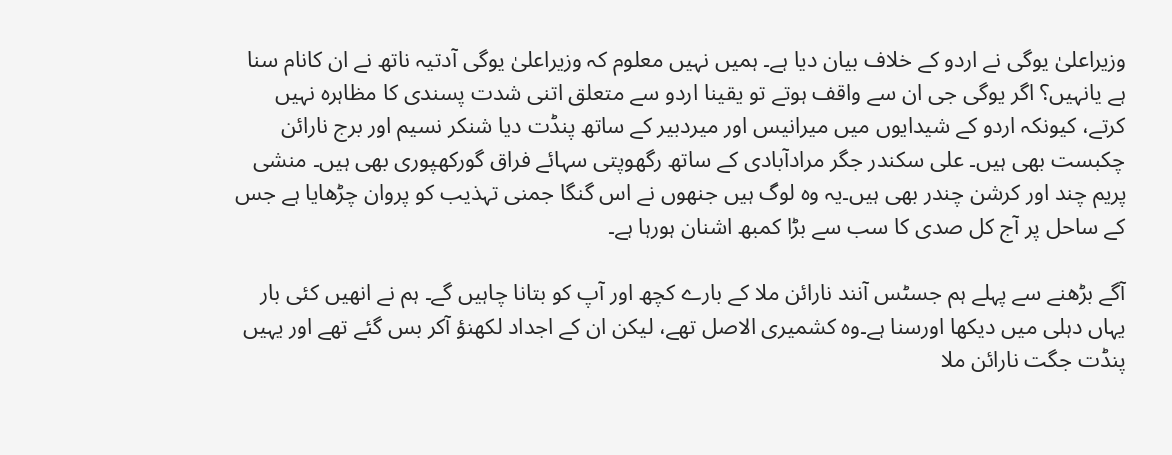وزیراعلیٰ یوگی نے اردو کے خلاف بیان دیا ہے۔ ہمیں نہیں معلوم کہ وزیراعلیٰ یوگی آدتیہ ناتھ نے ان کانام سنا ہے یانہیں؟ اگر یوگی جی ان سے واقف ہوتے تو یقینا اردو سے متعلق اتنی شدت پسندی کا مظاہرہ نہیں کرتے، کیونکہ اردو کے شیدایوں میں میرانیس اور میردبیر کے ساتھ پنڈت دیا شنکر نسیم اور برج نارائن چکبست بھی ہیں۔ علی سکندر جگر مرادآبادی کے ساتھ رگھوپتی سہائے فراق گورکھپوری بھی ہیں۔ منشی پریم چند اور کرشن چندر بھی ہیں۔یہ وہ لوگ ہیں جنھوں نے اس گنگا جمنی تہذیب کو پروان چڑھایا ہے جس کے ساحل پر آج کل صدی کا سب سے بڑا کمبھ اشنان ہورہا ہے۔

آگے بڑھنے سے پہلے ہم جسٹس آنند نارائن ملا کے بارے کچھ اور آپ کو بتانا چاہیں گے۔ ہم نے انھیں کئی بار یہاں دہلی میں دیکھا اورسنا ہے۔وہ کشمیری الاصل تھے، لیکن ان کے اجداد لکھنؤ آکر بس گئے تھے اور یہیں پنڈت جگت نارائن ملا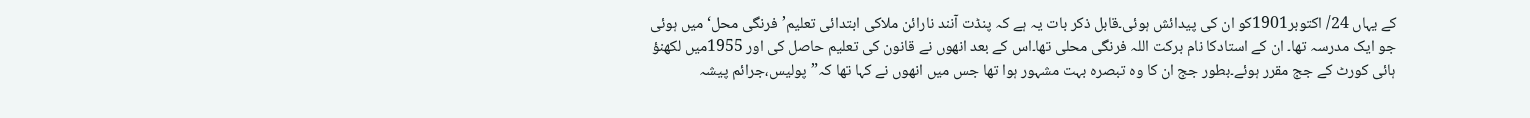کے یہاں 24/ اکتوبر1901کو ان کی پیدائش ہوئی۔قابل ذکر بات یہ ہے کہ پنڈت آنند نارائن ملاکی ابتدائی تعلیم’فرنگی محل‘ میں ہوئی جو ایک مدرسہ تھا۔ ان کے استادکا نام برکت اللہ فرنگی محلی تھا۔اس کے بعد انھوں نے قانون کی تعلیم حاصل کی اور 1955میں لکھنؤ ہائی کورٹ کے جج مقرر ہوئے۔بطور جج ان کا وہ تبصرہ بہت مشہور ہوا تھا جس میں انھوں نے کہا تھا کہ”پولیس،جرائم پیشہ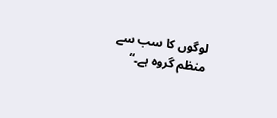لوگوں کا سب سے منظم گروہ ہے۔“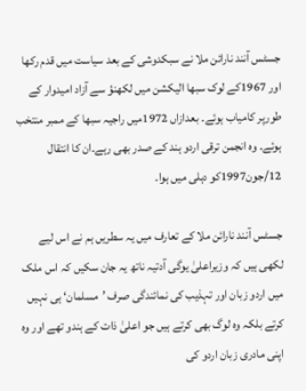جسٹس آنند نارائن ملا نے سبکدوشی کے بعد سیاست میں قدم رکھا اور 1967کے لوک سبھا الیکشن میں لکھنؤ سے آزاد امیدوار کے طورپر کامیاب ہوئے۔ بعدازاں 1972میں راجیہ سبھا کے ممبر منتخب ہوئے۔ وہ انجمن ترقی اردو ہند کے صدر بھی رہے۔ان کا انتقال 12/جون1997کو دہلی میں ہوا۔

جسٹس آنند نارائن ملا کے تعارف میں یہ سطریں ہم نے اس لیے لکھی ہیں کہ وزیراعلیٰ یوگی آدتیہ ناتھ یہ جان سکیں کہ اس ملک میں اردو زبان اور تہذیب کی نمائندگی صرف ’مسلمان‘ ہی نہیں کرتے بلکہ وہ لوگ بھی کرتے ہیں جو اعلیٰ ذات کے ہندو تھے اور وہ اپنی مادری زبان اردو کی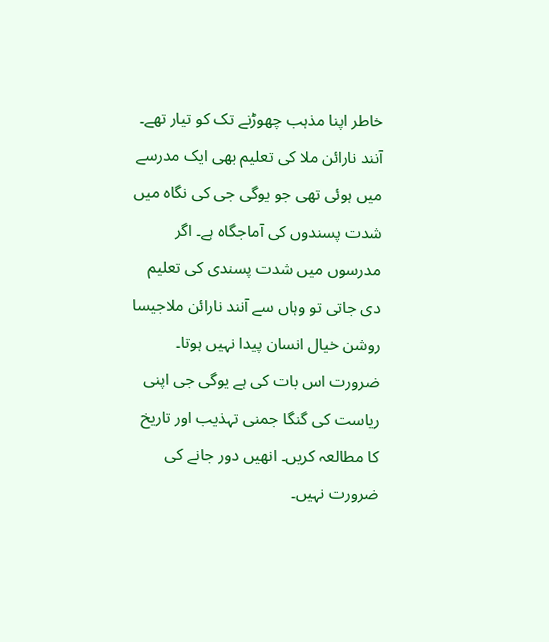خاطر اپنا مذہب چھوڑنے تک کو تیار تھے۔ آنند نارائن ملا کی تعلیم بھی ایک مدرسے میں ہوئی تھی جو یوگی جی کی نگاہ میں شدت پسندوں کی آماجگاہ ہے۔ اگر مدرسوں میں شدت پسندی کی تعلیم دی جاتی تو وہاں سے آنند نارائن ملاجیسا روشن خیال انسان پیدا نہیں ہوتا۔ ضرورت اس بات کی ہے یوگی جی اپنی ریاست کی گنگا جمنی تہذیب اور تاریخ کا مطالعہ کریں۔ انھیں دور جانے کی ضرورت نہیں۔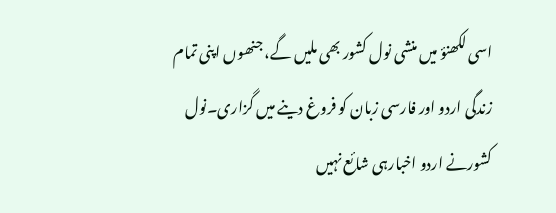اسی لکھنؤ میں منشی نول کشور بھی ملیں گے، جنھوں اپنی تمام زندگی اردو اور فارسی زبان کو فروغ دینے میں گزاری۔نول کشورنے اردو اخبارہی شائع نہیں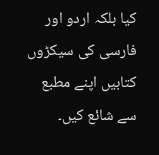کیا بلکہ اردو اور فارسی کی سیکڑوں کتابیں اپنے مطبع سے شائع کیں۔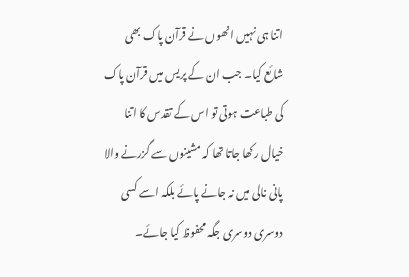اتنا ہی نہیں انھوں نے قرآن پاک بھی شائع کیا۔ جب ان کے پریس میں قرآن پاک کی طباعت ہوتی تو اس کے تقدس کا اتنا خیال رکھا جاتا تھا کہ مشینوں سے گزرنے والا پانی نالی میں نہ جانے پائے بلکہ اسے کسی دوسری دوسری جگہ محفوظ کیا جائے۔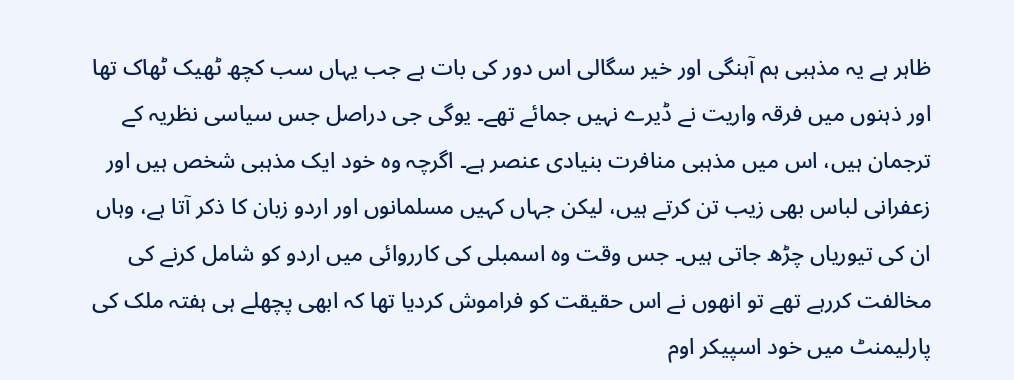ظاہر ہے یہ مذہبی ہم آہنگی اور خیر سگالی اس دور کی بات ہے جب یہاں سب کچھ ٹھیک ٹھاک تھا اور ذہنوں میں فرقہ واریت نے ڈیرے نہیں جمائے تھے۔ یوگی جی دراصل جس سیاسی نظریہ کے ترجمان ہیں، اس میں مذہبی منافرت بنیادی عنصر ہے۔ اگرچہ وہ خود ایک مذہبی شخص ہیں اور زعفرانی لباس بھی زیب تن کرتے ہیں، لیکن جہاں کہیں مسلمانوں اور اردو زبان کا ذکر آتا ہے، وہاں ان کی تیوریاں چڑھ جاتی ہیں۔ جس وقت وہ اسمبلی کی کارروائی میں اردو کو شامل کرنے کی مخالفت کررہے تھے تو انھوں نے اس حقیقت کو فراموش کردیا تھا کہ ابھی پچھلے ہی ہفتہ ملک کی پارلیمنٹ میں خود اسپیکر اوم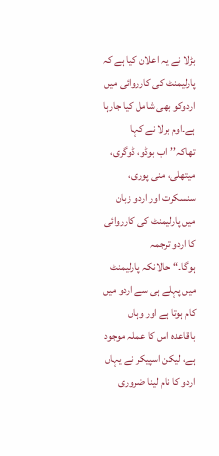بڑلا نے یہ اعلان کیا ہے کہ پارلیمنٹ کی کارروائی میں اردوکو بھی شامل کیا جارہا ہے۔اوم برلا نے کہا تھاکہ’’اب بوڈو، ڈوگری، میتھلی، منی پوری، سنسکرت اور اردو زبان میں پارلیمنٹ کی کارروائی کا اردو ترجمہ ہوگا۔“حالانکہ پارلیمنٹ میں پہلے ہی سے اردو میں کام ہوتا ہے اور وہاں باقاعدہ اس کا عملہ موجود ہے، لیکن اسپیکر نے یہاں اردو کا نام لینا ضروری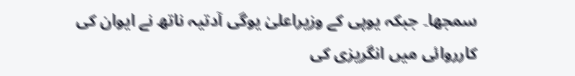سمجھا۔ جبکہ یوپی کے وزیراعلیٰ یوگی آدتیہ ناتھ نے ایوان کی کارروائی میں انگریزی کی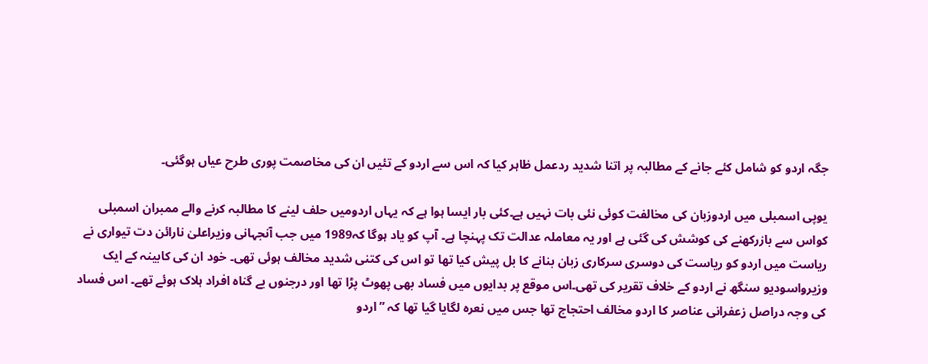جگہ اردو کو شامل کئے جانے کے مطالبہ پر اتنا شدید ردعمل ظاہر کیا کہ اس سے اردو کے تئیں ان کی مخاصمت پوری طرح عیاں ہوگئی۔

یوپی اسمبلی میں اردوزبان کی مخالفت کوئی نئی بات نہیں ہے۔کئی بار ایسا ہوا ہے کہ یہاں اردومیں حلف لینے کا مطالبہ کرنے والے ممبران اسمبلی کواس سے بازرکھنے کی کوشش کی گئی ہے اور یہ معاملہ عدالت تک پہنچا ہے۔ آپ کو یاد ہوگا کہ1989 میں جب آنجہانی وزیراعلیٰ نارائن دت تیواری نے ریاست میں اردو کو ریاست کی دوسری سرکاری زبان بنانے کا بل پیش کیا تھا تو اس کی کتنی شدید مخالف ہوئی تھی۔ خود ان کی کابینہ کے ایک وزیرواسودیو سنگھ نے اردو کے خلاف تقریر کی تھی۔اس موقع پر بدایوں میں فساد بھی پھوٹ پڑا تھا اور درجنوں بے گناہ افراد ہلاک ہوئے تھے۔ اس فساد کی وجہ دراصل زعفرانی عناصر کا اردو مخالف احتجاج تھا جس میں نعرہ لگایا گیا تھا کہ ”اردو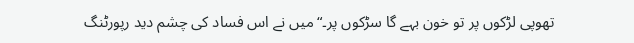تھوپی لڑکوں پر تو خون بہے گا سڑکوں پر۔“میں نے اس فساد کی چشم دید رپورٹنگ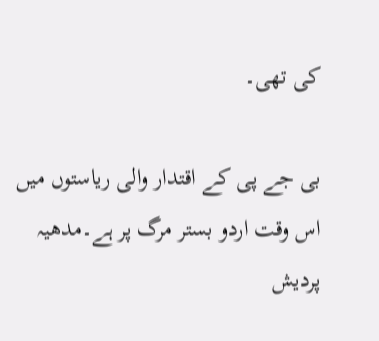کی تھی۔

بی جے پی کے اقتدار والی ریاستوں میں اس وقت اردو بستر مرگ پر ہے۔مدھیہ پردیش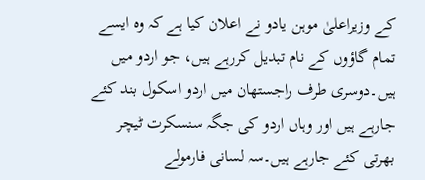کے وزیراعلیٰ موہن یادو نے اعلان کیا ہے کہ وہ ایسے تمام گاؤوں کے نام تبدیل کررہے ہیں، جو اردو میں ہیں۔دوسری طرف راجستھان میں اردو اسکول بند کئے جارہے ہیں اور وہاں اردو کی جگہ سنسکرت ٹیچر بھرتی کئے جارہے ہیں۔سہ لسانی فارمولے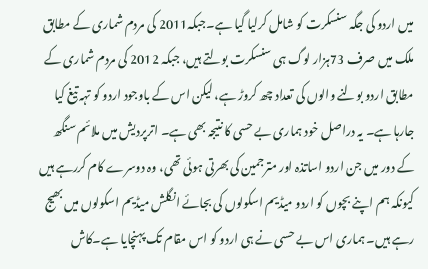میں اردو کی جگہ سنسکرت کو شامل کرلیا گیا ہے۔جبکہ2011 کی مردم شماری کے مطابق ملک میں صرف 73ہزار لوگ ہی سنسکرت بولتے ہیں، جبکہ 2012 کی مردم شماری کے مطابق اردو بولنے والوں کی تعداد چھ کروڑ ہے، لیکن اس کے باوجود اردو کو تہہ تیغ کیا جارہا ہے۔ یہ دراصل خود ہماری بے حسی کا نتیجہ بھی ہے۔ اترپردیش میں ملائم سنگھ کے دور میں جن اردو اساتذہ اور مترجمین کی بھرتی ہوئی تھی، وہ دوسرے کام کررہے ہیں کیونکہ ہم اپنے بچوں کو اردو میڈیم اسکولوں کی بجائے انگلش میڈیم اسکولوں میں بھیج رہے ہیں۔ ہماری اس بے حسی نے ہی اردو کو اس مقام تک پہنچایا ہے۔کاش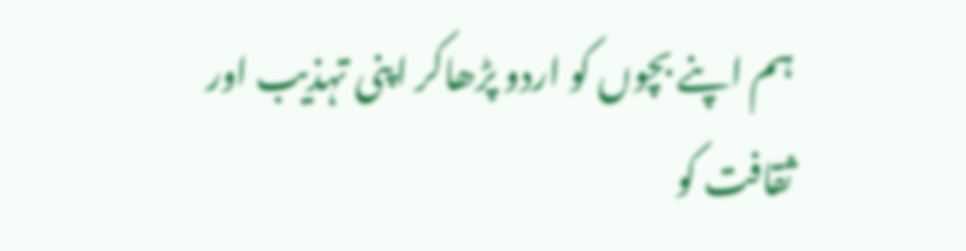ہم اپنے بچوں کو اردو پڑھاکر اپنی تہذیب اور ثقافت کو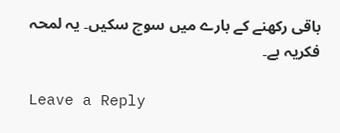باقی رکھنے کے بارے میں سوچ سکیں۔ یہ لمحہ فکریہ ہے۔

Leave a Reply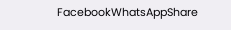FacebookWhatsAppShare